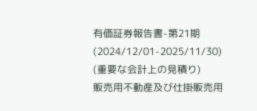有価証券報告書-第21期(2024/12/01-2025/11/30)
(重要な会計上の見積り)
販売用不動産及び仕掛販売用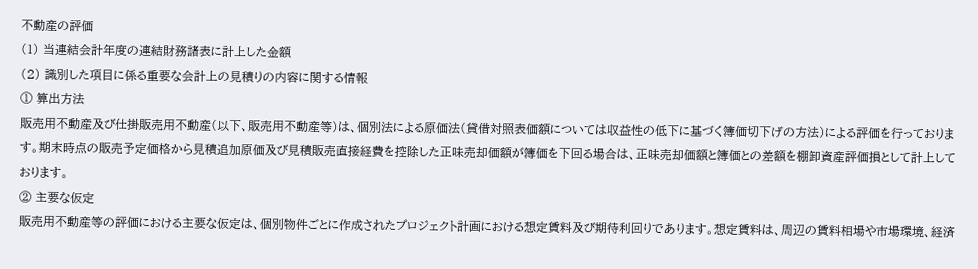不動産の評価
(1) 当連結会計年度の連結財務諸表に計上した金額
(2) 識別した項目に係る重要な会計上の見積りの内容に関する情報
① 算出方法
販売用不動産及び仕掛販売用不動産(以下、販売用不動産等)は、個別法による原価法(貸借対照表価額については収益性の低下に基づく簿価切下げの方法)による評価を行っております。期末時点の販売予定価格から見積追加原価及び見積販売直接経費を控除した正味売却価額が簿価を下回る場合は、正味売却価額と簿価との差額を棚卸資産評価損として計上しております。
② 主要な仮定
販売用不動産等の評価における主要な仮定は、個別物件ごとに作成されたプロジェクト計画における想定賃料及び期待利回りであります。想定賃料は、周辺の賃料相場や市場環境、経済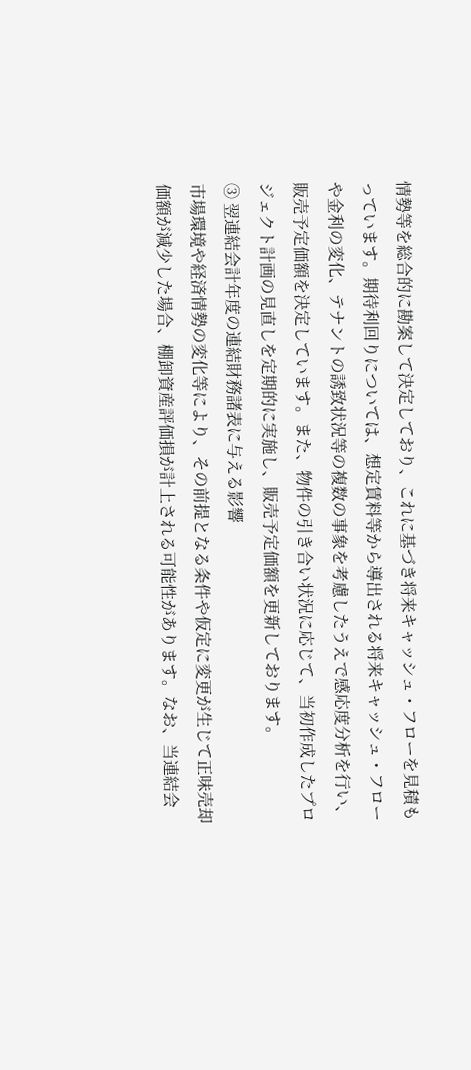情勢等を総合的に勘案して決定しており、これに基づき将来キャッシュ・フローを見積もっています。期待利回りについては、想定賃料等から導出される将来キャッシュ・フローや金利の変化、テナントの誘致状況等の複数の事象を考慮したうえで感応度分析を行い、販売予定価額を決定しています。また、物件の引き合い状況に応じて、当初作成したプロジェクト計画の見直しを定期的に実施し、販売予定価額を更新しております。
③ 翌連結会計年度の連結財務諸表に与える影響
市場環境や経済情勢の変化等により、その前提となる条件や仮定に変更が生じて正味売却価額が減少した場合、棚卸資産評価損が計上される可能性があります。なお、当連結会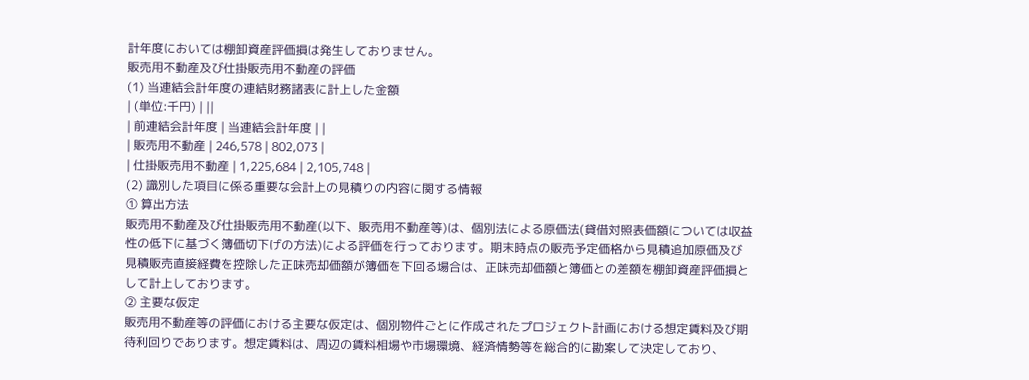計年度においては棚卸資産評価損は発生しておりません。
販売用不動産及び仕掛販売用不動産の評価
(1) 当連結会計年度の連結財務諸表に計上した金額
| (単位:千円) | ||
| 前連結会計年度 | 当連結会計年度 | |
| 販売用不動産 | 246,578 | 802,073 |
| 仕掛販売用不動産 | 1,225,684 | 2,105,748 |
(2) 識別した項目に係る重要な会計上の見積りの内容に関する情報
① 算出方法
販売用不動産及び仕掛販売用不動産(以下、販売用不動産等)は、個別法による原価法(貸借対照表価額については収益性の低下に基づく簿価切下げの方法)による評価を行っております。期末時点の販売予定価格から見積追加原価及び見積販売直接経費を控除した正味売却価額が簿価を下回る場合は、正味売却価額と簿価との差額を棚卸資産評価損として計上しております。
② 主要な仮定
販売用不動産等の評価における主要な仮定は、個別物件ごとに作成されたプロジェクト計画における想定賃料及び期待利回りであります。想定賃料は、周辺の賃料相場や市場環境、経済情勢等を総合的に勘案して決定しており、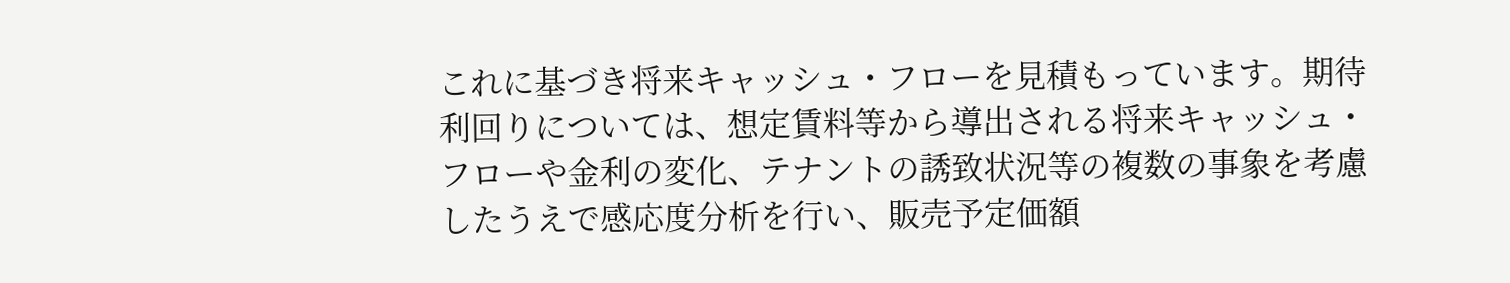これに基づき将来キャッシュ・フローを見積もっています。期待利回りについては、想定賃料等から導出される将来キャッシュ・フローや金利の変化、テナントの誘致状況等の複数の事象を考慮したうえで感応度分析を行い、販売予定価額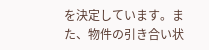を決定しています。また、物件の引き合い状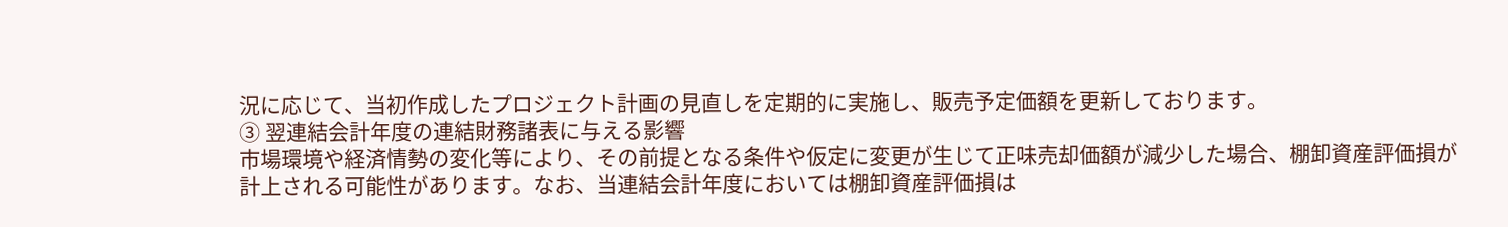況に応じて、当初作成したプロジェクト計画の見直しを定期的に実施し、販売予定価額を更新しております。
③ 翌連結会計年度の連結財務諸表に与える影響
市場環境や経済情勢の変化等により、その前提となる条件や仮定に変更が生じて正味売却価額が減少した場合、棚卸資産評価損が計上される可能性があります。なお、当連結会計年度においては棚卸資産評価損は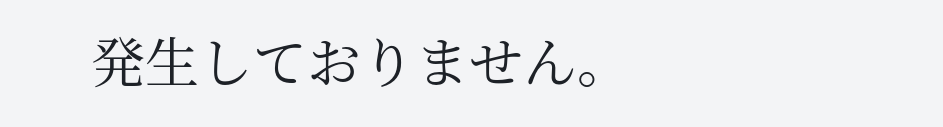発生しておりません。